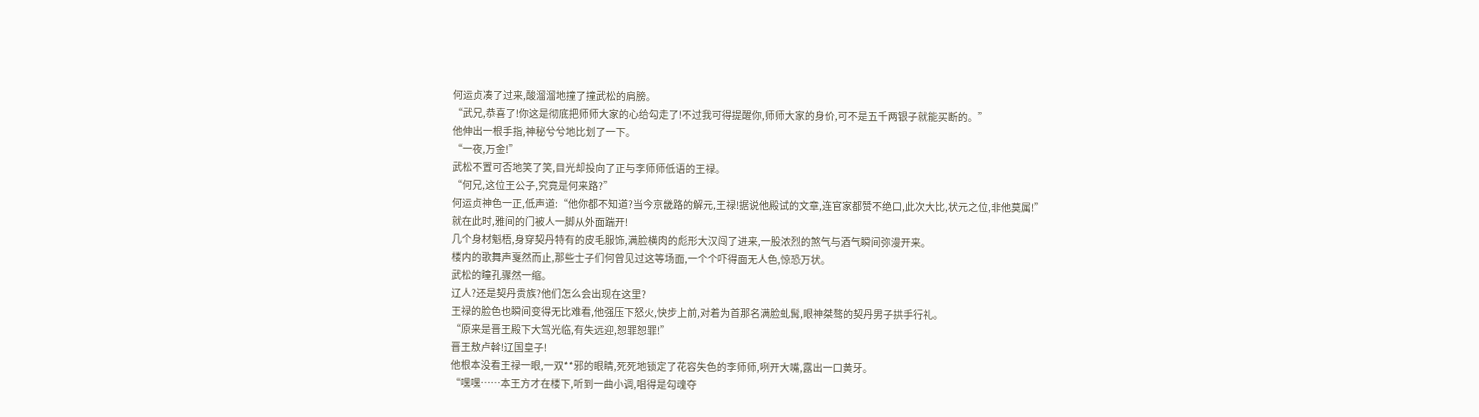何运贞凑了过来,酸溜溜地撞了撞武松的肩膀。
“武兄,恭喜了!你这是彻底把师师大家的心给勾走了!不过我可得提醒你,师师大家的身价,可不是五千两银子就能买断的。”
他伸出一根手指,神秘兮兮地比划了一下。
“一夜,万金!”
武松不置可否地笑了笑,目光却投向了正与李师师低语的王禄。
“何兄,这位王公子,究竟是何来路?”
何运贞神色一正,低声道:“他你都不知道?当今京畿路的解元,王禄!据说他殿试的文章,连官家都赞不绝口,此次大比,状元之位,非他莫属!”
就在此时,雅间的门被人一脚从外面踹开!
几个身材魁梧,身穿契丹特有的皮毛服饰,满脸横肉的彪形大汉闯了进来,一股浓烈的煞气与酒气瞬间弥漫开来。
楼内的歌舞声戛然而止,那些士子们何曾见过这等场面,一个个吓得面无人色,惊恐万状。
武松的瞳孔骤然一缩。
辽人?还是契丹贵族?他们怎么会出现在这里?
王禄的脸色也瞬间变得无比难看,他强压下怒火,快步上前,对着为首那名满脸虬髯,眼神桀骜的契丹男子拱手行礼。
“原来是晋王殿下大驾光临,有失远迎,恕罪恕罪!”
晋王敖卢斡!辽国皇子!
他根本没看王禄一眼,一双**邪的眼睛,死死地锁定了花容失色的李师师,咧开大嘴,露出一口黄牙。
“嘿嘿……本王方才在楼下,听到一曲小调,唱得是勾魂夺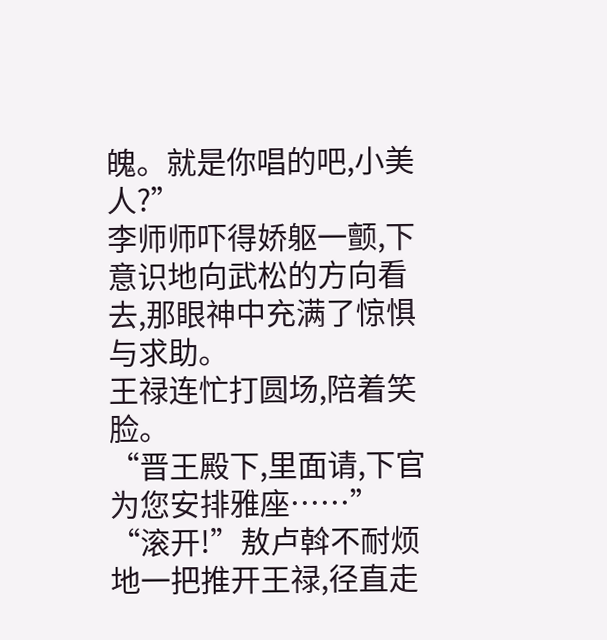魄。就是你唱的吧,小美人?”
李师师吓得娇躯一颤,下意识地向武松的方向看去,那眼神中充满了惊惧与求助。
王禄连忙打圆场,陪着笑脸。
“晋王殿下,里面请,下官为您安排雅座……”
“滚开!”敖卢斡不耐烦地一把推开王禄,径直走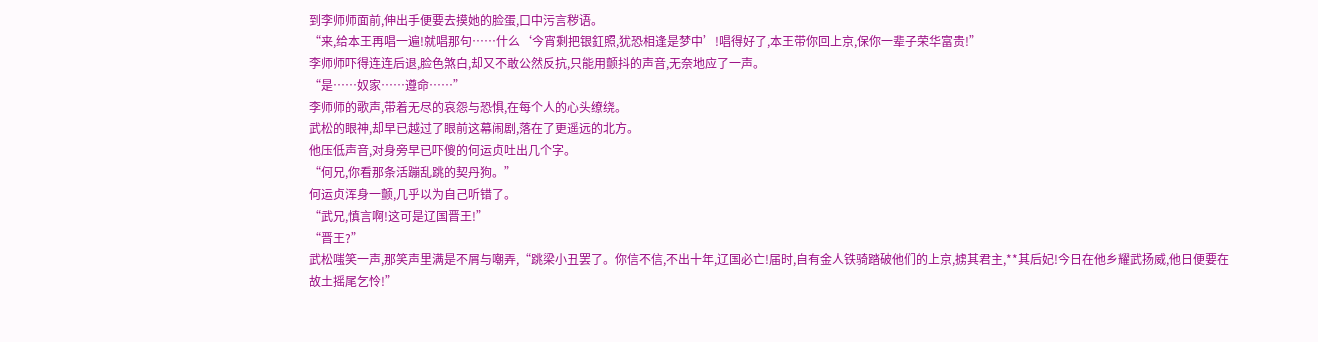到李师师面前,伸出手便要去摸她的脸蛋,口中污言秽语。
“来,给本王再唱一遍!就唱那句……什么‘今宵剩把银釭照,犹恐相逢是梦中’!唱得好了,本王带你回上京,保你一辈子荣华富贵!”
李师师吓得连连后退,脸色煞白,却又不敢公然反抗,只能用颤抖的声音,无奈地应了一声。
“是……奴家……遵命……”
李师师的歌声,带着无尽的哀怨与恐惧,在每个人的心头缭绕。
武松的眼神,却早已越过了眼前这幕闹剧,落在了更遥远的北方。
他压低声音,对身旁早已吓傻的何运贞吐出几个字。
“何兄,你看那条活蹦乱跳的契丹狗。”
何运贞浑身一颤,几乎以为自己听错了。
“武兄,慎言啊!这可是辽国晋王!”
“晋王?”
武松嗤笑一声,那笑声里满是不屑与嘲弄,“跳梁小丑罢了。你信不信,不出十年,辽国必亡!届时,自有金人铁骑踏破他们的上京,掳其君主,**其后妃!今日在他乡耀武扬威,他日便要在故土摇尾乞怜!”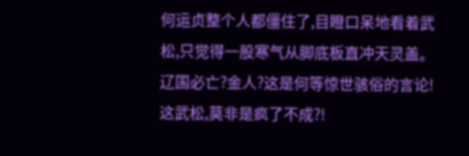何运贞整个人都僵住了,目瞪口呆地看着武松,只觉得一股寒气从脚底板直冲天灵盖。
辽国必亡?金人?这是何等惊世骇俗的言论!
这武松,莫非是疯了不成?!